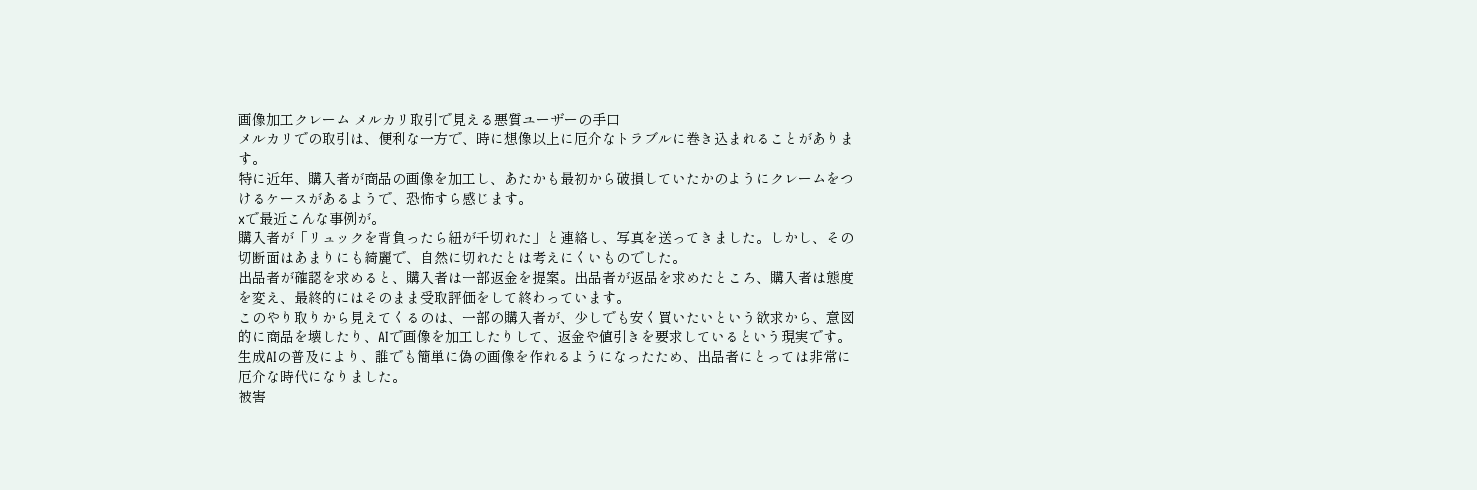画像加工クレーム メルカリ取引で見える悪質ユーザーの手口
メルカリでの取引は、便利な一方で、時に想像以上に厄介なトラブルに巻き込まれることがあります。
特に近年、購入者が商品の画像を加工し、あたかも最初から破損していたかのようにクレームをつけるケースがあるようで、恐怖すら感じます。
xで最近こんな事例が。
購入者が「リュックを背負ったら紐が千切れた」と連絡し、写真を送ってきました。しかし、その切断面はあまりにも綺麗で、自然に切れたとは考えにくいものでした。
出品者が確認を求めると、購入者は一部返金を提案。出品者が返品を求めたところ、購入者は態度を変え、最終的にはそのまま受取評価をして終わっています。
このやり取りから見えてくるのは、一部の購入者が、少しでも安く買いたいという欲求から、意図的に商品を壊したり、AIで画像を加工したりして、返金や値引きを要求しているという現実です。
生成AIの普及により、誰でも簡単に偽の画像を作れるようになったため、出品者にとっては非常に厄介な時代になりました。
被害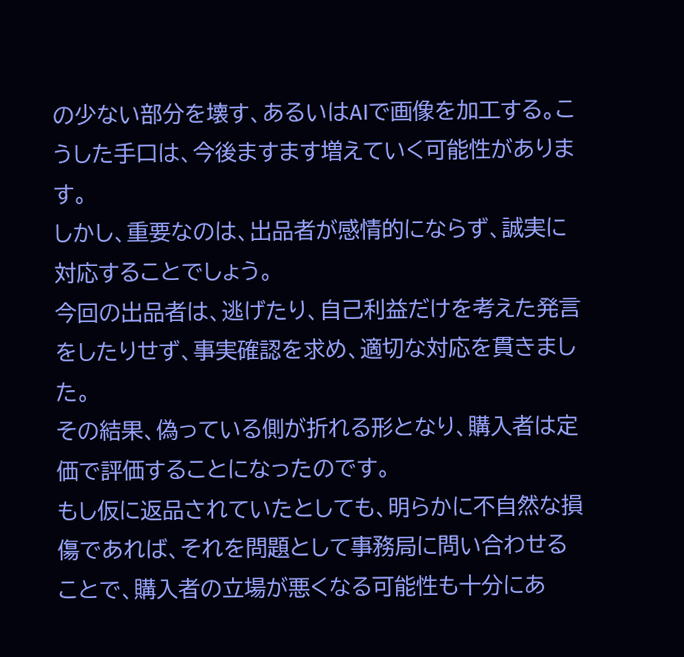の少ない部分を壊す、あるいはAIで画像を加工する。こうした手口は、今後ますます増えていく可能性があります。
しかし、重要なのは、出品者が感情的にならず、誠実に対応することでしょう。
今回の出品者は、逃げたり、自己利益だけを考えた発言をしたりせず、事実確認を求め、適切な対応を貫きました。
その結果、偽っている側が折れる形となり、購入者は定価で評価することになったのです。
もし仮に返品されていたとしても、明らかに不自然な損傷であれば、それを問題として事務局に問い合わせることで、購入者の立場が悪くなる可能性も十分にあ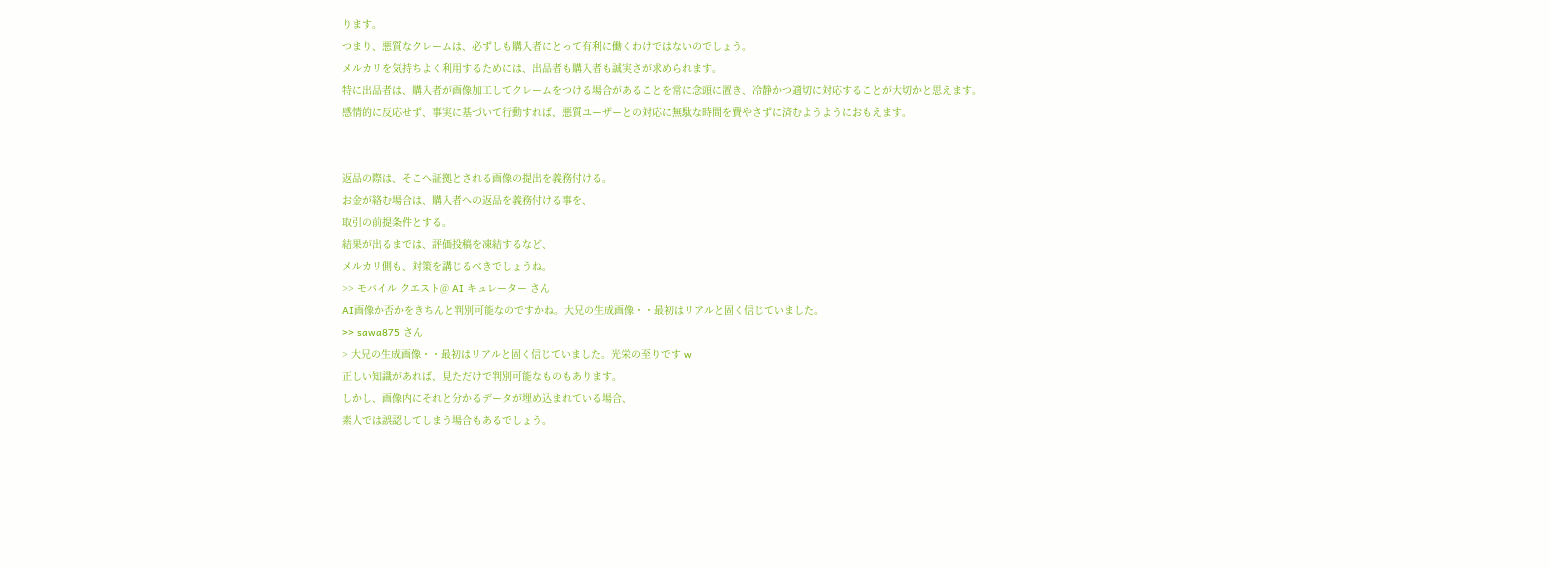ります。
つまり、悪質なクレームは、必ずしも購入者にとって有利に働くわけではないのでしょう。
メルカリを気持ちよく利用するためには、出品者も購入者も誠実さが求められます。
特に出品者は、購入者が画像加工してクレームをつける場合があることを常に念頭に置き、冷静かつ適切に対応することが大切かと思えます。
感情的に反応せず、事実に基づいて行動すれば、悪質ユーザーとの対応に無駄な時間を費やさずに済むようようにおもえます。


返品の際は、そこへ証拠とされる画像の提出を義務付ける。
お金が絡む場合は、購入者への返品を義務付ける事を、
取引の前提条件とする。
結果が出るまでは、評価投稿を凍結するなど、
メルカリ側も、対策を講じるべきでしょうね。
>> モバイル クエスト@ AI キュレーター さん
AI画像か否かをきちんと判別可能なのですかね。大兄の生成画像・・最初はリアルと固く信じていました。
>> sawa875 さん
> 大兄の生成画像・・最初はリアルと固く信じていました。光栄の至りです w
正しい知識があれば、見ただけで判別可能なものもあります。
しかし、画像内にそれと分かるデータが埋め込まれている場合、
素人では誤認してしまう場合もあるでしょう。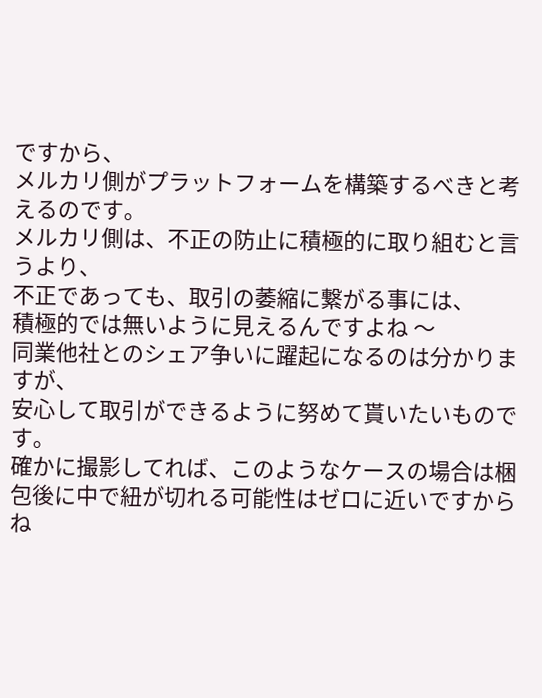ですから、
メルカリ側がプラットフォームを構築するべきと考えるのです。
メルカリ側は、不正の防止に積極的に取り組むと言うより、
不正であっても、取引の萎縮に繋がる事には、
積極的では無いように見えるんですよね 〜
同業他社とのシェア争いに躍起になるのは分かりますが、
安心して取引ができるように努めて貰いたいものです。
確かに撮影してれば、このようなケースの場合は梱包後に中で紐が切れる可能性はゼロに近いですからね